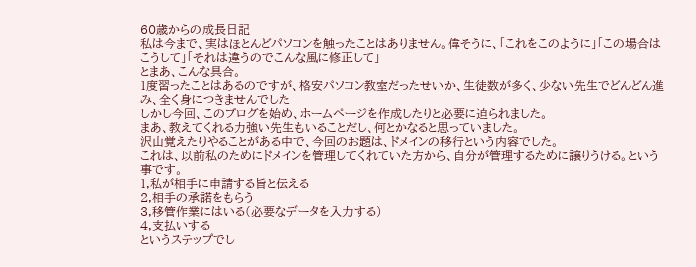60歳からの成長日記
私は今まで、実はほとんどパソコンを触ったことはありません。偉そうに、「これをこのように」「この場合はこうして」「それは違うのでこんな風に修正して」
とまあ、こんな具合。
1度習ったことはあるのですが、格安パソコン教室だったせいか、生徒数が多く、少ない先生でどんどん進み、全く身につきませんでした
しかし今回、このブログを始め、ホームページを作成したりと必要に迫られました。
まあ、教えてくれる力強い先生もいることだし、何とかなると思っていました。
沢山覚えたりやることがある中で、今回のお題は、ドメインの移行という内容でした。
これは、以前私のためにドメインを管理してくれていた方から、自分が管理するために譲りうける。という事です。
1,私が相手に申請する旨と伝える
2,相手の承諾をもらう
3,移管作業にはいる(必要なデータを入力する)
4,支払いする
というステップでし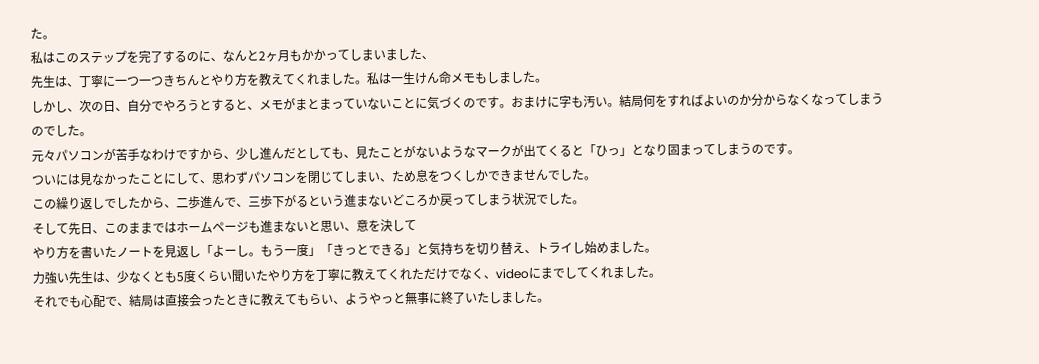た。
私はこのステップを完了するのに、なんと2ヶ月もかかってしまいました、
先生は、丁寧に一つ一つきちんとやり方を教えてくれました。私は一生けん命メモもしました。
しかし、次の日、自分でやろうとすると、メモがまとまっていないことに気づくのです。おまけに字も汚い。結局何をすればよいのか分からなくなってしまうのでした。
元々パソコンが苦手なわけですから、少し進んだとしても、見たことがないようなマークが出てくると「ひっ」となり固まってしまうのです。
ついには見なかったことにして、思わずパソコンを閉じてしまい、ため息をつくしかできませんでした。
この繰り返しでしたから、二歩進んで、三歩下がるという進まないどころか戻ってしまう状況でした。
そして先日、このままではホームページも進まないと思い、意を決して
やり方を書いたノートを見返し「よーし。もう一度」「きっとできる」と気持ちを切り替え、トライし始めました。
力強い先生は、少なくとも5度くらい聞いたやり方を丁寧に教えてくれただけでなく、videoにまでしてくれました。
それでも心配で、結局は直接会ったときに教えてもらい、ようやっと無事に終了いたしました。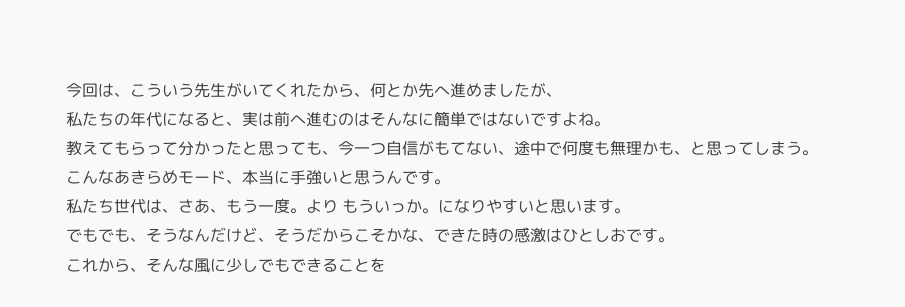今回は、こういう先生がいてくれたから、何とか先へ進めましたが、
私たちの年代になると、実は前へ進むのはそんなに簡単ではないですよね。
教えてもらって分かったと思っても、今一つ自信がもてない、途中で何度も無理かも、と思ってしまう。
こんなあきらめモード、本当に手強いと思うんです。
私たち世代は、さあ、もう一度。より もういっか。になりやすいと思います。
でもでも、そうなんだけど、そうだからこそかな、できた時の感激はひとしおです。
これから、そんな風に少しでもできることを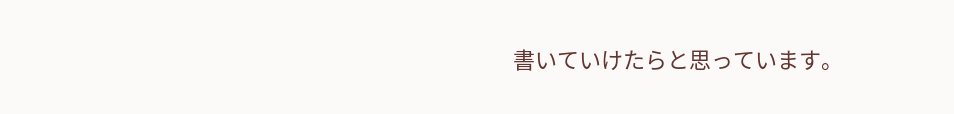書いていけたらと思っています。